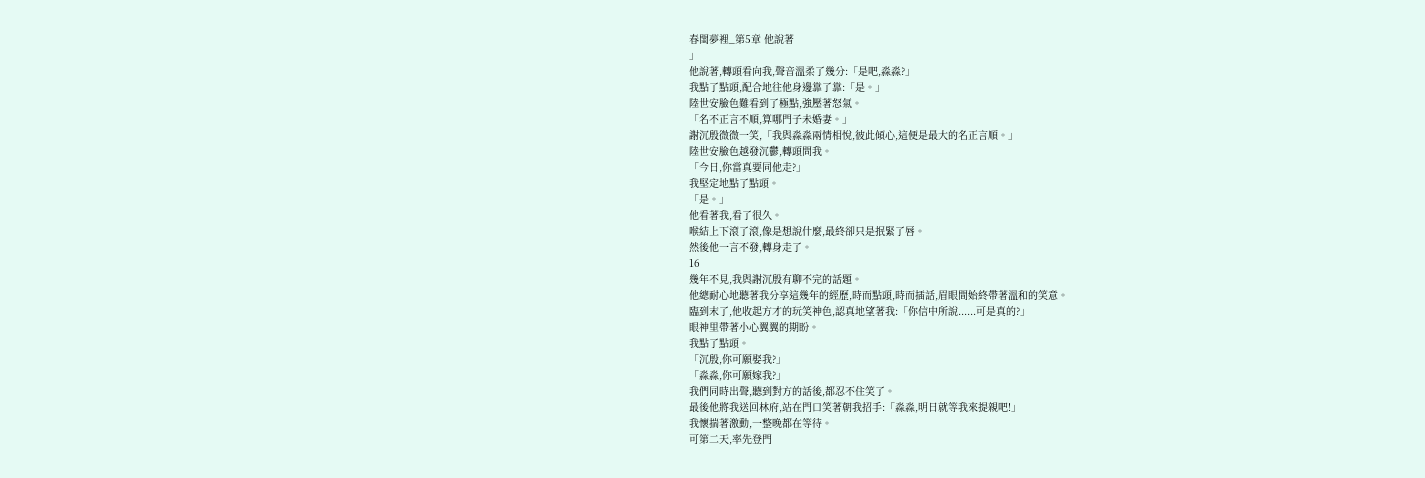春閨夢裡_第5章 他說著
」
他說著,轉頭看向我,聲音溫柔了幾分:「是吧,淼淼?」
我點了點頭,配合地往他身邊靠了靠:「是。」
陸世安臉色難看到了極點,強壓著怒氣。
「名不正言不順,算哪門子未婚妻。」
謝沉殷微微一笑,「我與淼淼兩情相悅,彼此傾心,這便是最大的名正言順。」
陸世安臉色越發沉鬱,轉頭問我。
「今日,你當真要同他走?」
我堅定地點了點頭。
「是。」
他看著我,看了很久。
喉結上下滾了滾,像是想說什麼,最終卻只是抿緊了唇。
然後他一言不發,轉身走了。
16
幾年不見,我與謝沉殷有聊不完的話題。
他總耐心地聽著我分享這幾年的經歷,時而點頭,時而插話,眉眼間始終帶著溫和的笑意。
臨到末了,他收起方才的玩笑神色,認真地望著我:「你信中所說......可是真的?」
眼神里帶著小心翼翼的期盼。
我點了點頭。
「沉殷,你可願娶我?」
「淼淼,你可願嫁我?」
我們同時出聲,聽到對方的話後,都忍不住笑了。
最後他將我送回林府,站在門口笑著朝我招手:「淼淼,明日就等我來提親吧!」
我懷揣著激動,一整晚都在等待。
可第二天,率先登門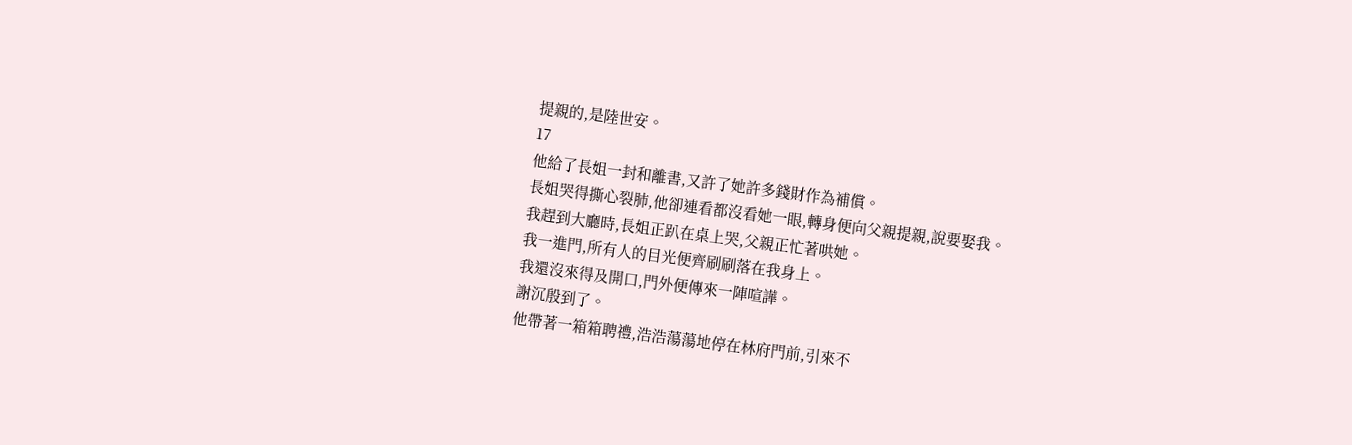提親的,是陸世安。
17
他給了長姐一封和離書,又許了她許多錢財作為補償。
長姐哭得撕心裂肺,他卻連看都沒看她一眼,轉身便向父親提親,說要娶我。
我趕到大廳時,長姐正趴在桌上哭,父親正忙著哄她。
我一進門,所有人的目光便齊刷刷落在我身上。
我還沒來得及開口,門外便傳來一陣喧譁。
謝沉殷到了。
他帶著一箱箱聘禮,浩浩蕩蕩地停在林府門前,引來不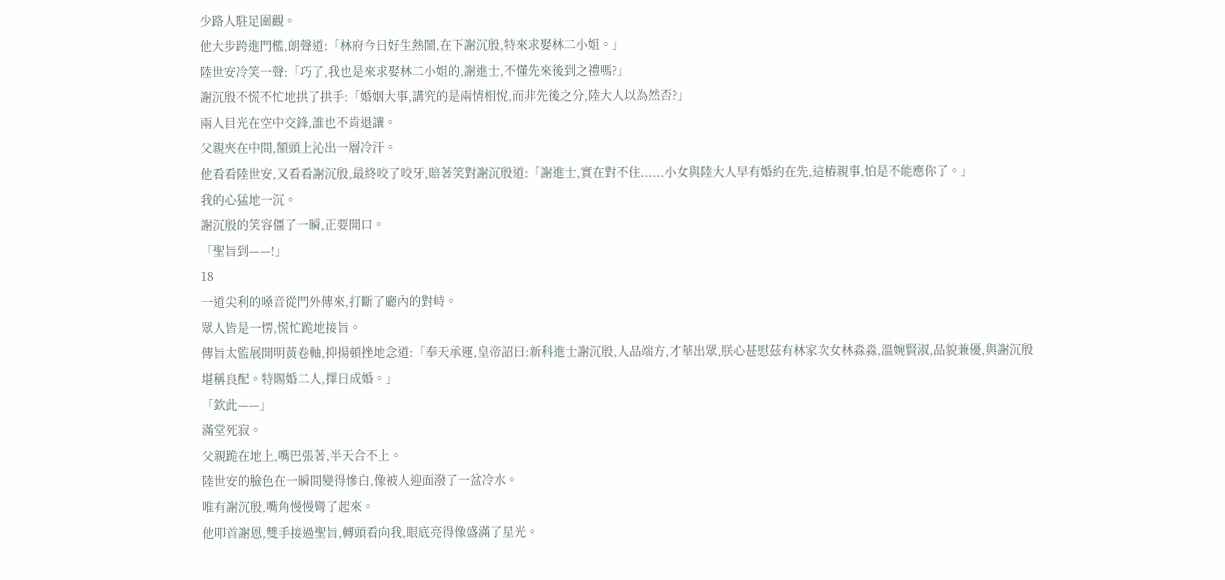少路人駐足圍觀。
他大步跨進門檻,朗聲道:「林府今日好生熱鬧,在下謝沉殷,特來求娶林二小姐。」
陸世安冷笑一聲:「巧了,我也是來求娶林二小姐的,謝進士,不懂先來後到之禮嗎?」
謝沉殷不慌不忙地拱了拱手:「婚姻大事,講究的是兩情相悅,而非先後之分,陸大人以為然否?」
兩人目光在空中交鋒,誰也不肯退讓。
父親夾在中間,額頭上沁出一層冷汗。
他看看陸世安,又看看謝沉殷,最終咬了咬牙,賠著笑對謝沉殷道:「謝進士,實在對不住......小女與陸大人早有婚約在先,這樁親事,怕是不能應你了。」
我的心猛地一沉。
謝沉殷的笑容僵了一瞬,正要開口。
「聖旨到——!」
18
一道尖利的嗓音從門外傳來,打斷了廳內的對峙。
眾人皆是一愣,慌忙跪地接旨。
傳旨太監展開明黃卷軸,抑揚頓挫地念道:「奉天承運,皇帝詔曰:新科進士謝沉殷,人品端方,才華出眾,朕心甚慰茲有林家次女林淼淼,溫婉賢淑,品貌兼優,與謝沉殷堪稱良配。特賜婚二人,擇日成婚。」
「欽此——」
滿堂死寂。
父親跪在地上,嘴巴張著,半天合不上。
陸世安的臉色在一瞬間變得慘白,像被人迎面潑了一盆冷水。
唯有謝沉殷,嘴角慢慢彎了起來。
他叩首謝恩,雙手接過聖旨,轉頭看向我,眼底亮得像盛滿了星光。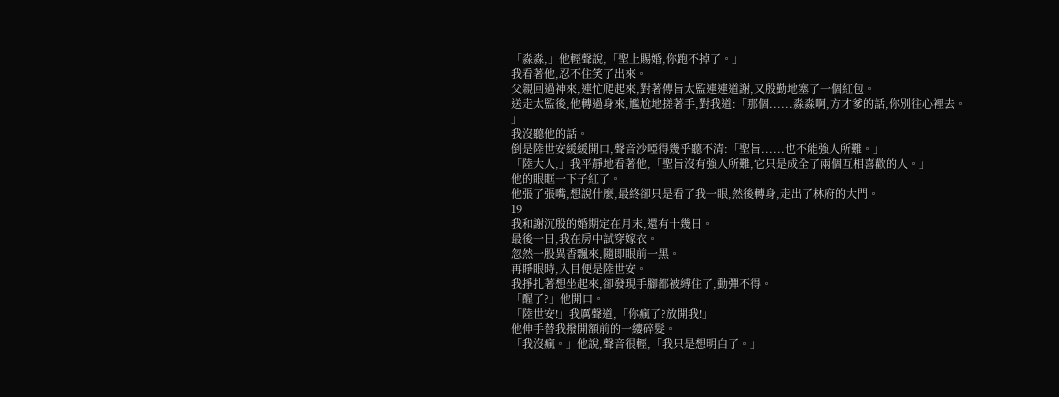「淼淼,」他輕聲說,「聖上賜婚,你跑不掉了。」
我看著他,忍不住笑了出來。
父親回過神來,連忙爬起來,對著傳旨太監連連道謝,又殷勤地塞了一個紅包。
送走太監後,他轉過身來,尷尬地搓著手,對我道:「那個......淼淼啊,方才爹的話,你別往心裡去。
」
我沒聽他的話。
倒是陸世安緩緩開口,聲音沙啞得幾乎聽不清:「聖旨......也不能強人所難。」
「陸大人,」我平靜地看著他,「聖旨沒有強人所難,它只是成全了兩個互相喜歡的人。」
他的眼眶一下子紅了。
他張了張嘴,想說什麼,最終卻只是看了我一眼,然後轉身,走出了林府的大門。
19
我和謝沉殷的婚期定在月末,還有十幾日。
最後一日,我在房中試穿嫁衣。
忽然一股異香飄來,隨即眼前一黑。
再睜眼時,入目便是陸世安。
我掙扎著想坐起來,卻發現手腳都被縛住了,動彈不得。
「醒了?」他開口。
「陸世安!」我厲聲道,「你瘋了?放開我!」
他伸手替我撥開額前的一縷碎髮。
「我沒瘋。」他說,聲音很輕,「我只是想明白了。」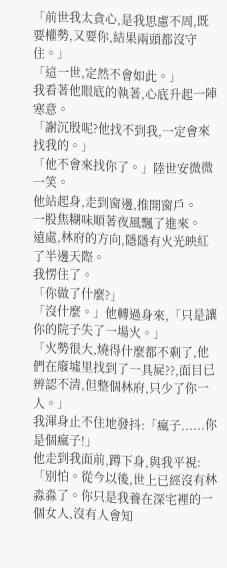「前世我太貪心,是我思慮不周,既要權勢,又要你,結果兩頭都沒守住。」
「這一世,定然不會如此。」
我看著他眼底的執著,心底升起一陣寒意。
「謝沉殷呢?他找不到我,一定會來找我的。」
「他不會來找你了。」陸世安微微一笑。
他站起身,走到窗邊,推開窗戶。
一股焦糊味順著夜風飄了進來。
遠處,林府的方向,隱隱有火光映紅了半邊天際。
我愣住了。
「你做了什麼?」
「沒什麼。」他轉過身來,「只是讓你的院子失了一場火。」
「火勢很大,燒得什麼都不剩了,他們在廢墟里找到了一具屍??,面目已辨認不清,但整個林府,只少了你一人。」
我渾身止不住地發抖:「瘋子......你是個瘋子!」
他走到我面前,蹲下身,與我平視:「別怕。從今以後,世上已經沒有林淼淼了。你只是我養在深宅裡的一個女人,沒有人會知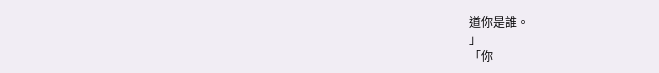道你是誰。
」
「你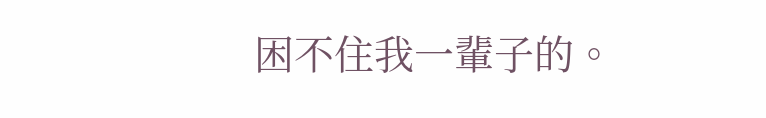困不住我一輩子的。